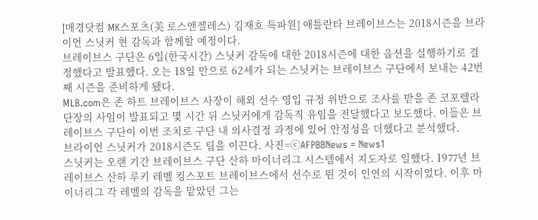[매경닷컴 MK스포츠(美 로스앤젤레스) 김재호 특파원] 애틀란타 브레이브스는 2018시즌을 브라이언 스닛커 현 감독과 함께할 예정이다.
브레이브스 구단은 6일(한국시간) 스닛커 감독에 대한 2018시즌에 대한 옵션을 실행하기로 결정했다고 발표했다. 오는 18일 만으로 62세가 되는 스닛커는 브레이브스 구단에서 보내는 42번째 시즌을 준비하게 됐다.
MLB.com은 존 하트 브레이브스 사장이 해외 선수 영입 규정 위반으로 조사를 받을 존 코포렐라 단장의 사임이 발표되고 몇 시간 뒤 스닛커에게 감독직 유임을 전달했다고 보도했다. 이들은 브레이브스 구단이 이번 조치로 구단 내 의사결정 과정에 있어 안정성을 더했다고 분석했다.
브라이언 스닛커가 2018시즌도 팀을 이끈다. 사진=ⓒAFPBBNews = News1
스닛커는 오랜 기간 브레이브스 구단 산하 마이너리그 시스템에서 지도자로 일했다. 1977년 브레이브스 산하 루키 레벨 킹스포트 브레이브스에서 선수로 뛴 것이 인연의 시작이었다. 이후 마이너리그 각 레벨의 감독을 맡았던 그는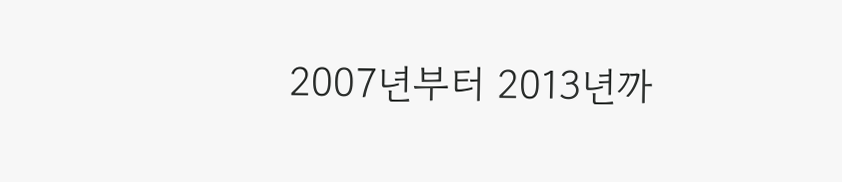2007년부터 2013년까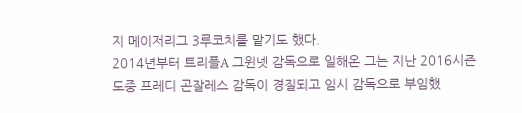지 메이저리그 3루코치를 맡기도 했다.
2014년부터 트리플A 그윈넷 감독으로 일해온 그는 지난 2016시즌 도중 프레디 곤잘레스 감독이 경질되고 임시 감독으로 부임했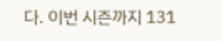다. 이번 시즌까지 131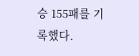승 155패를 기록했다.